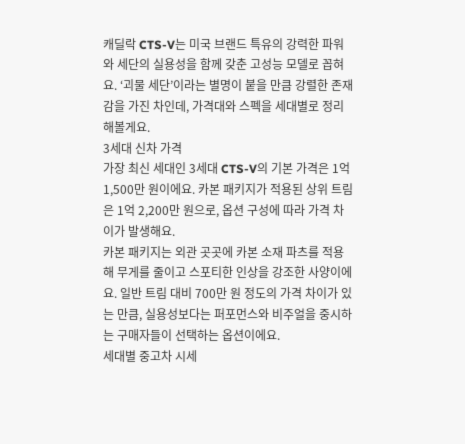캐딜락 CTS-V는 미국 브랜드 특유의 강력한 파워와 세단의 실용성을 함께 갖춘 고성능 모델로 꼽혀요. ‘괴물 세단’이라는 별명이 붙을 만큼 강렬한 존재감을 가진 차인데, 가격대와 스펙을 세대별로 정리해볼게요.
3세대 신차 가격
가장 최신 세대인 3세대 CTS-V의 기본 가격은 1억 1,500만 원이에요. 카본 패키지가 적용된 상위 트림은 1억 2,200만 원으로, 옵션 구성에 따라 가격 차이가 발생해요.
카본 패키지는 외관 곳곳에 카본 소재 파츠를 적용해 무게를 줄이고 스포티한 인상을 강조한 사양이에요. 일반 트림 대비 700만 원 정도의 가격 차이가 있는 만큼, 실용성보다는 퍼포먼스와 비주얼을 중시하는 구매자들이 선택하는 옵션이에요.
세대별 중고차 시세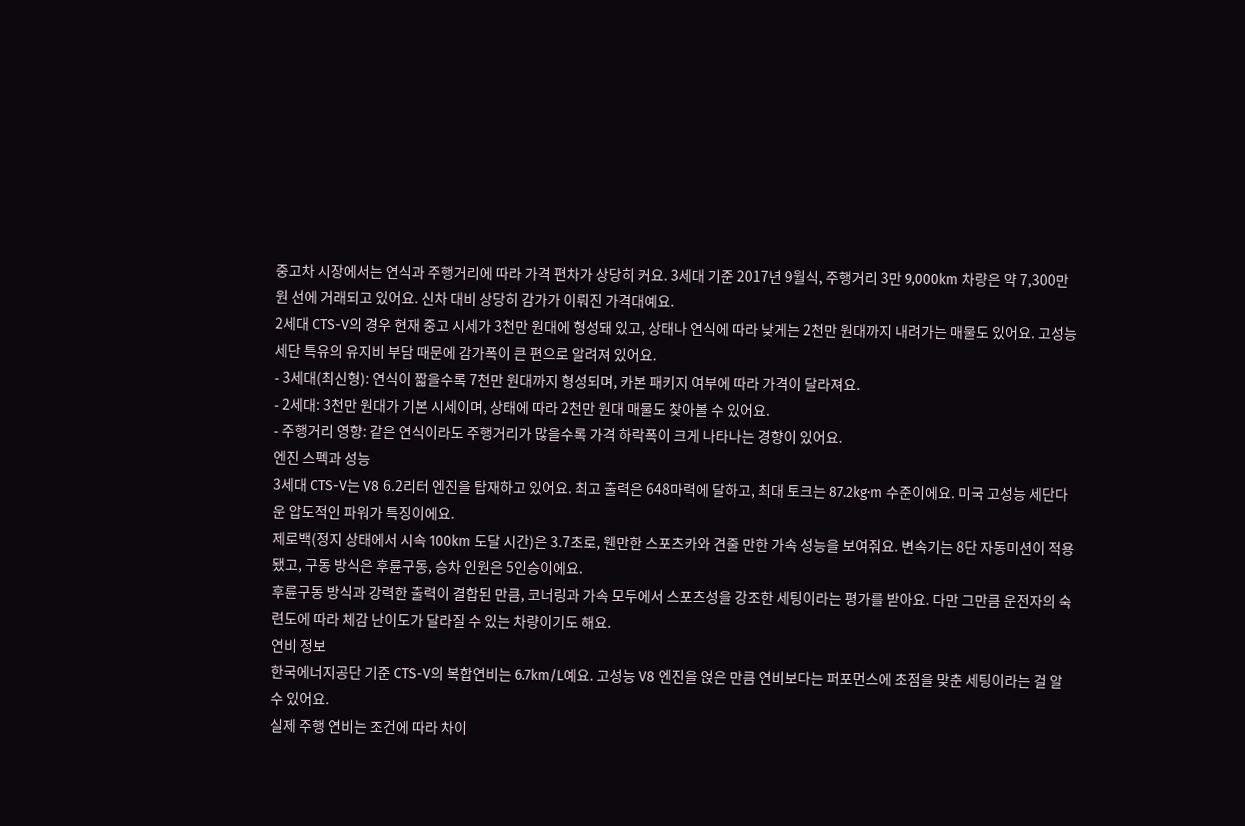중고차 시장에서는 연식과 주행거리에 따라 가격 편차가 상당히 커요. 3세대 기준 2017년 9월식, 주행거리 3만 9,000km 차량은 약 7,300만 원 선에 거래되고 있어요. 신차 대비 상당히 감가가 이뤄진 가격대예요.
2세대 CTS-V의 경우 현재 중고 시세가 3천만 원대에 형성돼 있고, 상태나 연식에 따라 낮게는 2천만 원대까지 내려가는 매물도 있어요. 고성능 세단 특유의 유지비 부담 때문에 감가폭이 큰 편으로 알려져 있어요.
- 3세대(최신형): 연식이 짧을수록 7천만 원대까지 형성되며, 카본 패키지 여부에 따라 가격이 달라져요.
- 2세대: 3천만 원대가 기본 시세이며, 상태에 따라 2천만 원대 매물도 찾아볼 수 있어요.
- 주행거리 영향: 같은 연식이라도 주행거리가 많을수록 가격 하락폭이 크게 나타나는 경향이 있어요.
엔진 스펙과 성능
3세대 CTS-V는 V8 6.2리터 엔진을 탑재하고 있어요. 최고 출력은 648마력에 달하고, 최대 토크는 87.2kg·m 수준이에요. 미국 고성능 세단다운 압도적인 파워가 특징이에요.
제로백(정지 상태에서 시속 100km 도달 시간)은 3.7초로, 웬만한 스포츠카와 견줄 만한 가속 성능을 보여줘요. 변속기는 8단 자동미션이 적용됐고, 구동 방식은 후륜구동, 승차 인원은 5인승이에요.
후륜구동 방식과 강력한 출력이 결합된 만큼, 코너링과 가속 모두에서 스포츠성을 강조한 세팅이라는 평가를 받아요. 다만 그만큼 운전자의 숙련도에 따라 체감 난이도가 달라질 수 있는 차량이기도 해요.
연비 정보
한국에너지공단 기준 CTS-V의 복합연비는 6.7km/L예요. 고성능 V8 엔진을 얹은 만큼 연비보다는 퍼포먼스에 초점을 맞춘 세팅이라는 걸 알 수 있어요.
실제 주행 연비는 조건에 따라 차이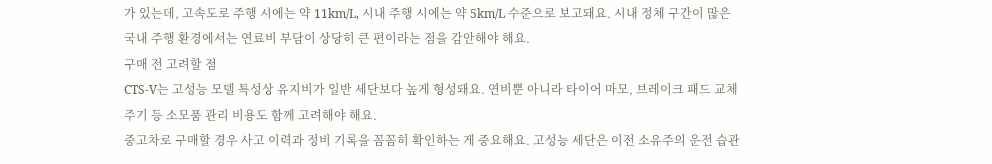가 있는데, 고속도로 주행 시에는 약 11km/L, 시내 주행 시에는 약 5km/L 수준으로 보고돼요. 시내 정체 구간이 많은 국내 주행 환경에서는 연료비 부담이 상당히 큰 편이라는 점을 감안해야 해요.
구매 전 고려할 점
CTS-V는 고성능 모델 특성상 유지비가 일반 세단보다 높게 형성돼요. 연비뿐 아니라 타이어 마모, 브레이크 패드 교체 주기 등 소모품 관리 비용도 함께 고려해야 해요.
중고차로 구매할 경우 사고 이력과 정비 기록을 꼼꼼히 확인하는 게 중요해요. 고성능 세단은 이전 소유주의 운전 습관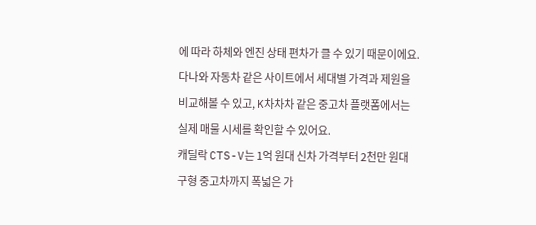에 따라 하체와 엔진 상태 편차가 클 수 있기 때문이에요.
다나와 자동차 같은 사이트에서 세대별 가격과 제원을 비교해볼 수 있고, K차차차 같은 중고차 플랫폼에서는 실제 매물 시세를 확인할 수 있어요.
캐딜락 CTS-V는 1억 원대 신차 가격부터 2천만 원대 구형 중고차까지 폭넓은 가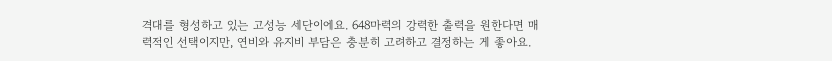격대를 형성하고 있는 고성능 세단이에요. 648마력의 강력한 출력을 원한다면 매력적인 선택이지만, 연비와 유지비 부담은 충분히 고려하고 결정하는 게 좋아요.